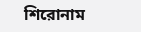শিরোনাম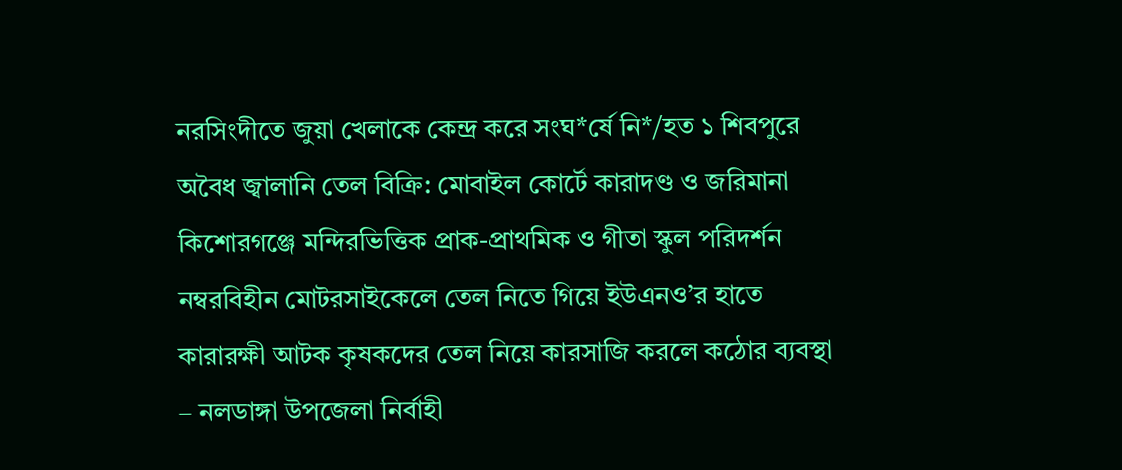নরসিংদীতে জুয়া খেলাকে কেন্দ্র করে সংঘ*র্ষে নি*/হত ১ শিবপুরে অবৈধ জ্বালানি তেল বিক্রি: মোবাইল কোর্টে কারাদণ্ড ও জরিমানা কিশোরগঞ্জে মন্দিরভিত্তিক প্রাক-প্রাথমিক ও গীতা স্কুল পরিদর্শন নম্বরবিহীন মোটরসাইকেলে তেল নিতে গিয়ে ইউএনও’র হাতে কারারক্ষী আটক কৃষকদের তেল নিয়ে কারসাজি করলে কঠোর ব্যবস্থা – নলডাঙ্গা উপজেলা নির্বাহী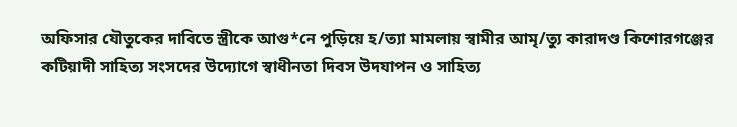অফিসার যৌতুকের দাবিতে স্ত্রীকে আগু*নে পুড়িয়ে হ/ত্যা মামলায় স্বামীর আমৃ/ত্যু কারাদণ্ড কিশোরগঞ্জের কটিয়াদী সাহিত্য সংসদের উদ্যোগে স্বাধীনতা দিবস উদযাপন ও সাহিত্য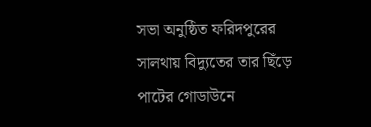সভা অনুষ্ঠিত ফরিদপুরের সালথায় বিদ্যুতের তার ছিঁড়ে পাটের গোডাউনে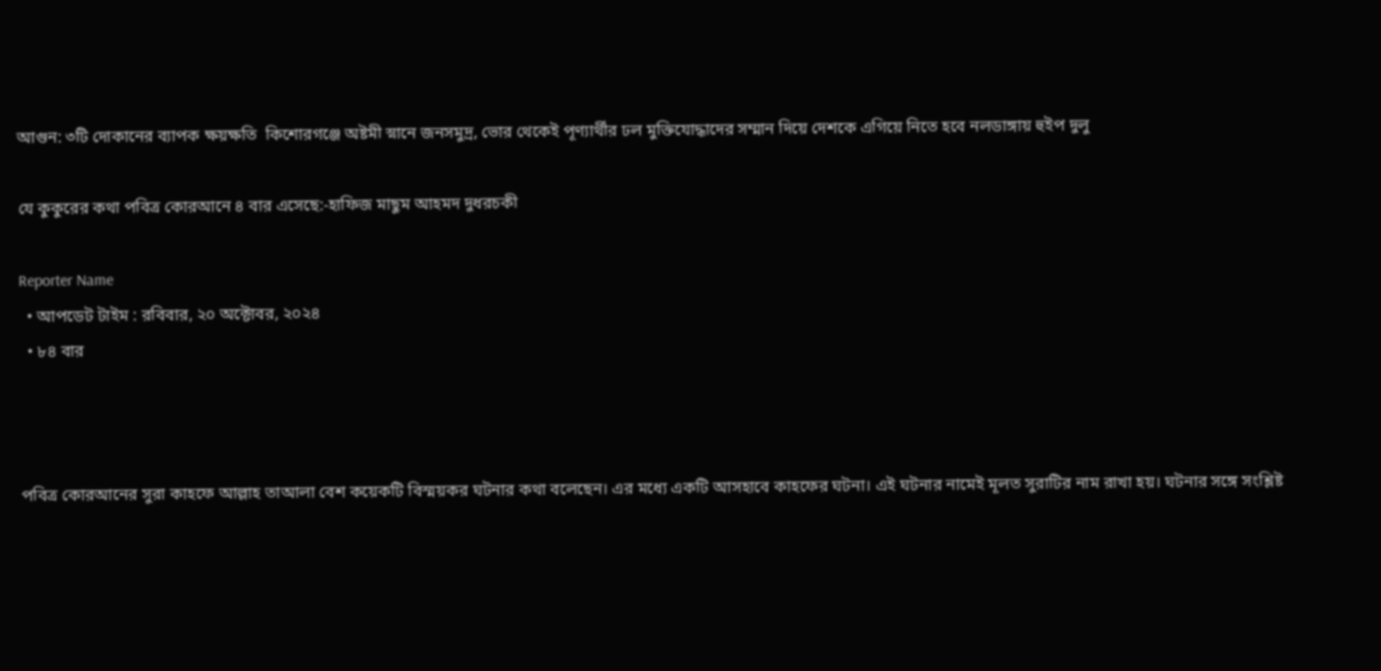আগুন: ৩টি দোকানের ব্যাপক ক্ষয়ক্ষতি  কিশোরগঞ্জে অষ্টমী স্নানে জনসমুদ্র, ভোর থেকেই পূণ্যার্থীর ঢল মুক্তিযোদ্ধাদের সম্মান দিয়ে দেশকে এগিয়ে নিতে হবে নলডাঙ্গায় হুইপ দুলু

যে কুকুরের কথা পবিত্র কোরআনে ৪ বার এসেছে:-হাফিজ মাছুম আহমদ দুধরচকী

Reporter Name
  • আপডেট টাইম : রবিবার, ২০ অক্টোবর, ২০২৪
  • ৮৪ বার



পবিত্র কোরআনের সুরা কাহফে আল্লাহ তাআলা বেশ কয়েকটি বিস্ময়কর ঘটনার কথা বলেছেন। এর মধ্যে একটি আসহাবে কাহফের ঘটনা। এই ঘটনার নামেই মূলত সুরাটির নাম রাখা হয়। ঘটনার সঙ্গে সংশ্লিষ্ট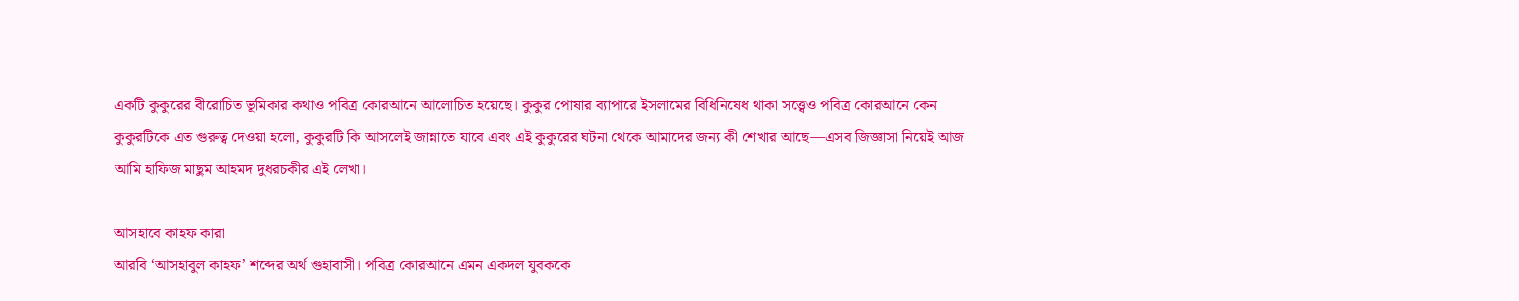একটি কুকুরের বীরোচিত ভূমিকার কথাও পবিত্র কোরআনে আলোচিত হয়েছে। কুকুর পোষার ব্যাপারে ইসলামের বিধিনিষেধ থাকা সত্ত্বেও পবিত্র কোরআনে কেন কুকুরটিকে এত গুরুত্ব দেওয়া হলো, কুকুরটি কি আসলেই জান্নাতে যাবে এবং এই কুকুরের ঘটনা থেকে আমাদের জন্য কী শেখার আছে—এসব জিজ্ঞাসা নিয়েই আজ আমি হাফিজ মাছুম আহমদ দুধরচকীর এই লেখা।

আসহাবে কাহফ কারা
আরবি ‘আসহাবুল কাহফ’ শব্দের অর্থ গুহাবাসী। পবিত্র কোরআনে এমন একদল যুবককে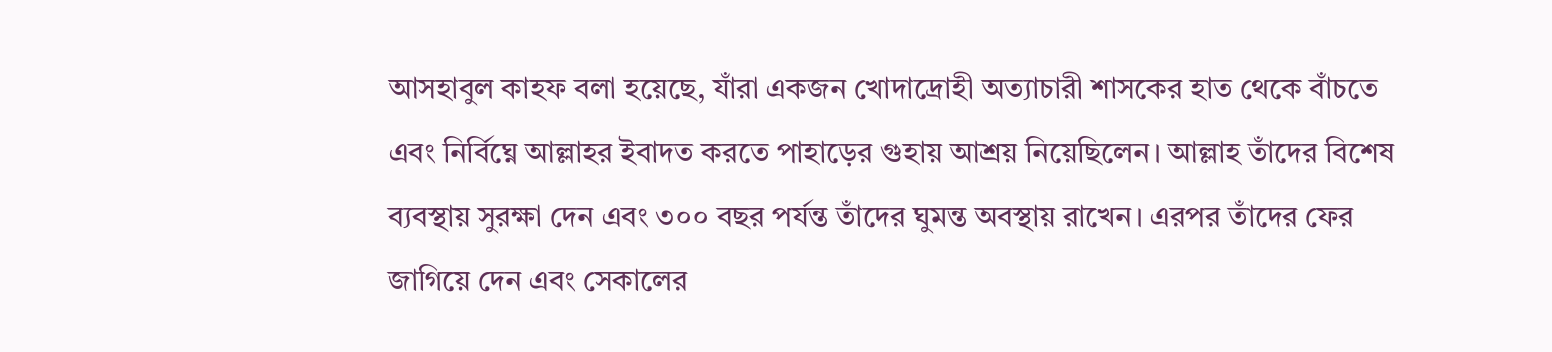আসহাবুল কাহফ বলা হয়েছে, যাঁরা একজন খোদাদ্রোহী অত্যাচারী শাসকের হাত থেকে বাঁচতে এবং নির্বিঘ্নে আল্লাহর ইবাদত করতে পাহাড়ের গুহায় আশ্রয় নিয়েছিলেন। আল্লাহ তাঁদের বিশেষ ব্যবস্থায় সুরক্ষা দেন এবং ৩০০ বছর পর্যন্ত তাঁদের ঘুমন্ত অবস্থায় রাখেন। এরপর তাঁদের ফের জাগিয়ে দেন এবং সেকালের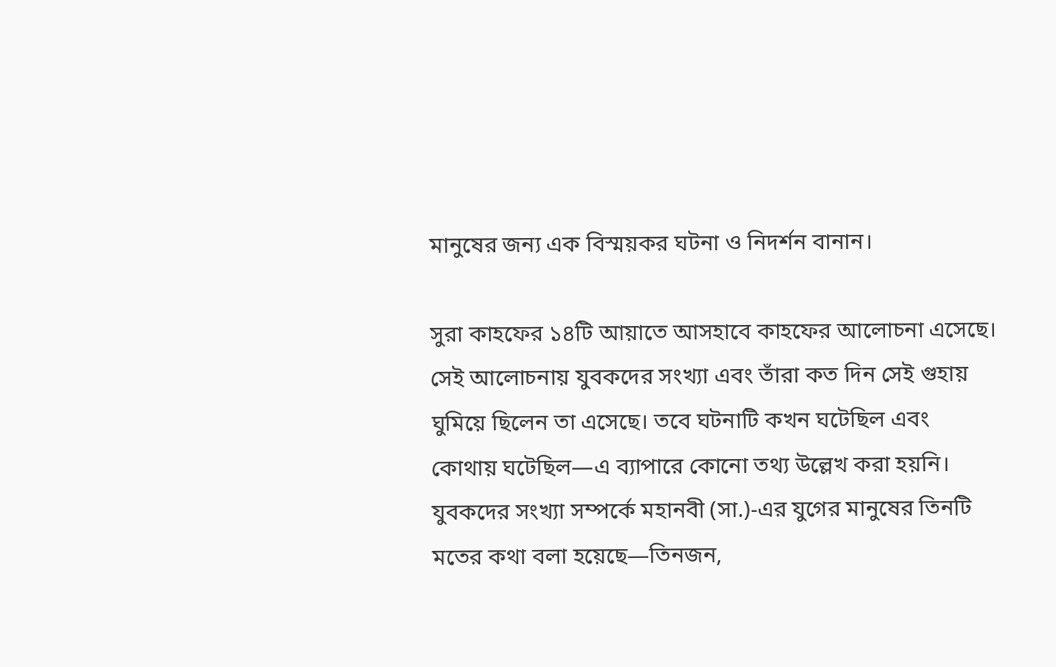মানুষের জন্য এক বিস্ময়কর ঘটনা ও নিদর্শন বানান।

সুরা কাহফের ১৪টি আয়াতে আসহাবে কাহফের আলোচনা এসেছে। সেই আলোচনায় যুবকদের সংখ্যা এবং তাঁরা কত দিন সেই গুহায় ঘুমিয়ে ছিলেন তা এসেছে। তবে ঘটনাটি কখন ঘটেছিল এবং কোথায় ঘটেছিল—এ ব্যাপারে কোনো তথ্য উল্লেখ করা হয়নি। যুবকদের সংখ্যা সম্পর্কে মহানবী (সা.)-এর যুগের মানুষের তিনটি মতের কথা বলা হয়েছে—তিনজন,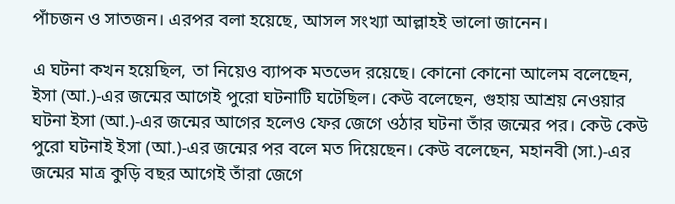পাঁচজন ও সাতজন। এরপর বলা হয়েছে, আসল সংখ্যা আল্লাহই ভালো জানেন।

এ ঘটনা কখন হয়েছিল, তা নিয়েও ব্যাপক মতভেদ রয়েছে। কোনো কোনো আলেম বলেছেন, ইসা (আ.)-এর জন্মের আগেই পুরো ঘটনাটি ঘটেছিল। কেউ বলেছেন, গুহায় আশ্রয় নেওয়ার ঘটনা ইসা (আ.)-এর জন্মের আগের হলেও ফের জেগে ওঠার ঘটনা তাঁর জন্মের পর। কেউ কেউ পুরো ঘটনাই ইসা (আ.)-এর জন্মের পর বলে মত দিয়েছেন। কেউ বলেছেন, মহানবী (সা.)-এর জন্মের মাত্র কুড়ি বছর আগেই তাঁরা জেগে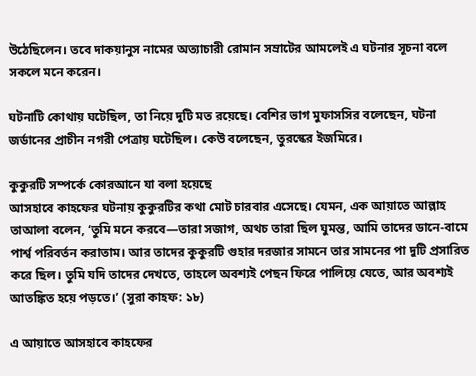উঠেছিলেন। তবে দাকয়ানুস নামের অত্যাচারী রোমান সম্রাটের আমলেই এ ঘটনার সূচনা বলে সকলে মনে করেন।

ঘটনাটি কোথায় ঘটেছিল, তা নিয়ে দুটি মত রয়েছে। বেশির ভাগ মুফাসসির বলেছেন, ঘটনা জর্ডানের প্রাচীন নগরী পেত্রায় ঘটেছিল। কেউ বলেছেন, তুরস্কের ইজমিরে।

কুকুরটি সম্পর্কে কোরআনে যা বলা হয়েছে
আসহাবে কাহফের ঘটনায় কুকুরটির কথা মোট চারবার এসেছে। যেমন, এক আয়াতে আল্লাহ তাআলা বলেন, ‘তুমি মনে করবে—তারা সজাগ, অথচ তারা ছিল ঘুমন্ত, আমি তাদের ডানে-বামে পার্শ্ব পরিবর্তন করাতাম। আর তাদের কুকুরটি গুহার দরজার সামনে তার সামনের পা দুটি প্রসারিত করে ছিল। তুমি যদি তাদের দেখতে, তাহলে অবশ্যই পেছন ফিরে পালিয়ে যেতে, আর অবশ্যই আতঙ্কিত হয়ে পড়তে।’ (সুরা কাহফ: ১৮)

এ আয়াতে আসহাবে কাহফের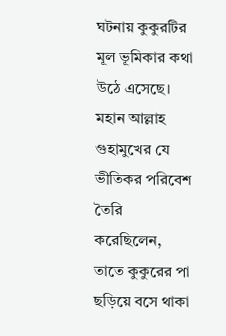ঘটনায় কুকুরটির মূল ভূমিকার কথা উঠে এসেছে। মহান আল্লাহ গুহামুখের যে ভীতিকর পরিবেশ তৈরি করেছিলেন, তাতে কুকুরের পা ছড়িয়ে বসে থাকা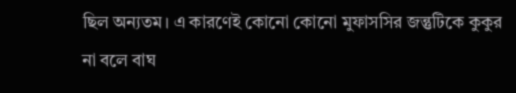ছিল অন্যতম। এ কারণেই কোনো কোনো মুফাসসির জন্তুটিকে কুকুর না বলে বাঘ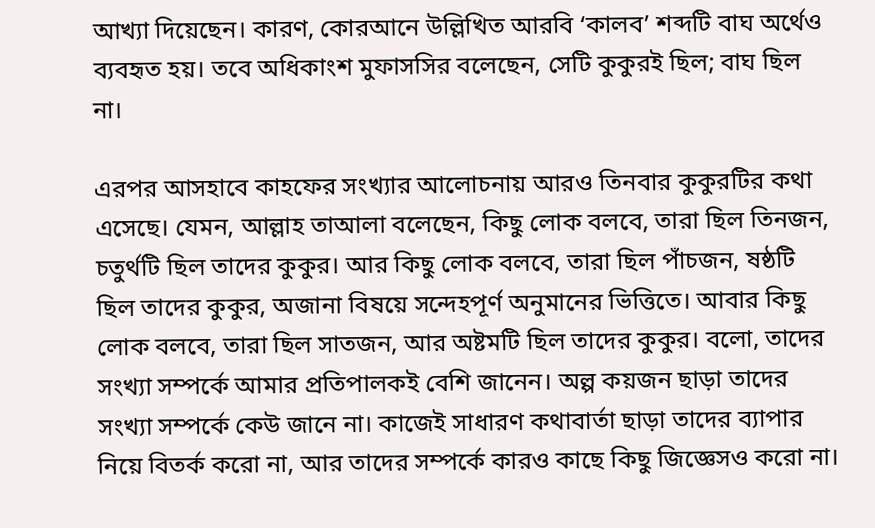আখ্যা দিয়েছেন। কারণ, কোরআনে উল্লিখিত আরবি ‘কালব’ শব্দটি বাঘ অর্থেও ব্যবহৃত হয়। তবে অধিকাংশ মুফাসসির বলেছেন, সেটি কুকুরই ছিল; বাঘ ছিল না।

এরপর আসহাবে কাহফের সংখ্যার আলোচনায় আরও তিনবার কুকুরটির কথা এসেছে। যেমন, আল্লাহ তাআলা বলেছেন, কিছু লোক বলবে, তারা ছিল তিনজন, চতুর্থটি ছিল তাদের কুকুর। আর কিছু লোক বলবে, তারা ছিল পাঁচজন, ষষ্ঠটি ছিল তাদের কুকুর, অজানা বিষয়ে সন্দেহপূর্ণ অনুমানের ভিত্তিতে। আবার কিছু লোক বলবে, তারা ছিল সাতজন, আর অষ্টমটি ছিল তাদের কুকুর। বলো, তাদের সংখ্যা সম্পর্কে আমার প্রতিপালকই বেশি জানেন। অল্প কয়জন ছাড়া তাদের সংখ্যা সম্পর্কে কেউ জানে না। কাজেই সাধারণ কথাবার্তা ছাড়া তাদের ব্যাপার নিয়ে বিতর্ক করো না, আর তাদের সম্পর্কে কারও কাছে কিছু জিজ্ঞেসও করো না।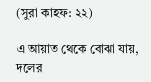(সুরা কাহফ: ২২)

এ আয়াত থেকে বোঝা যায়, দলের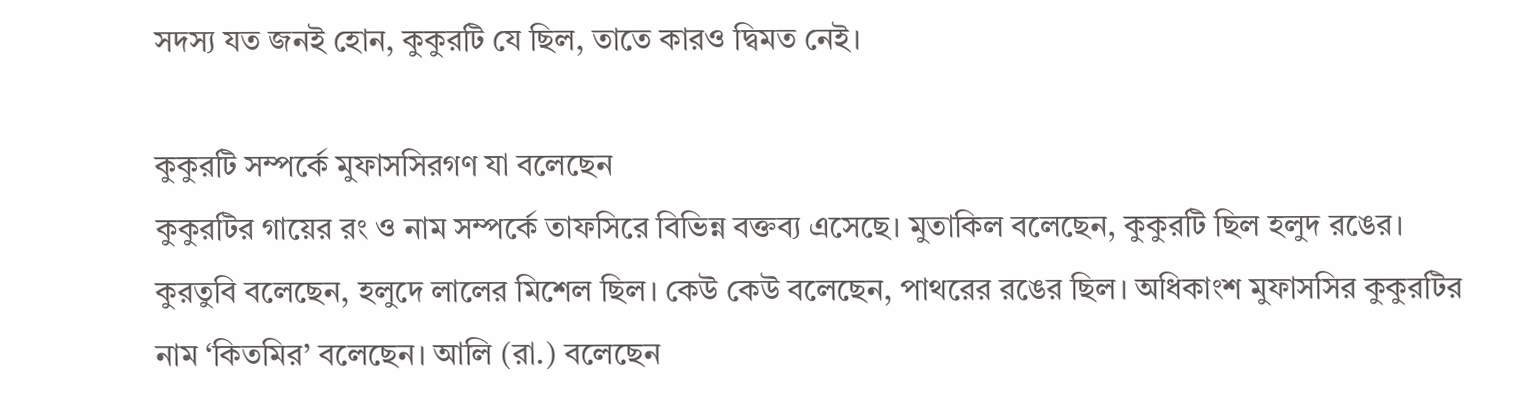সদস্য যত জনই হোন, কুকুরটি যে ছিল, তাতে কারও দ্বিমত নেই।

কুকুরটি সম্পর্কে মুফাসসিরগণ যা বলেছেন
কুকুরটির গায়ের রং ও নাম সম্পর্কে তাফসিরে বিভিন্ন বক্তব্য এসেছে। মুতাকিল বলেছেন, কুকুরটি ছিল হলুদ রঙের। কুরতুবি বলেছেন, হলুদে লালের মিশেল ছিল। কেউ কেউ বলেছেন, পাথরের রঙের ছিল। অধিকাংশ মুফাসসির কুকুরটির নাম ‘কিতমির’ বলেছেন। আলি (রা.) বলেছেন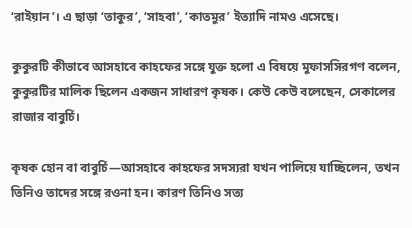‘রাইয়ান’। এ ছাড়া ‘তাকুর’, ‘সাহবা’, ‘কাতমুর’ ইত্যাদি নামও এসেছে।

কুকুরটি কীভাবে আসহাবে কাহফের সঙ্গে যুক্ত হলো এ বিষয়ে মুফাসসিরগণ বলেন, কুকুরটির মালিক ছিলেন একজন সাধারণ কৃষক। কেউ কেউ বলেছেন, সেকালের রাজার বাবুর্চি।

কৃষক হোন বা বাবুর্চি—আসহাবে কাহফের সদস্যরা যখন পালিয়ে যাচ্ছিলেন, তখন তিনিও তাদের সঙ্গে রওনা হন। কারণ তিনিও সত্য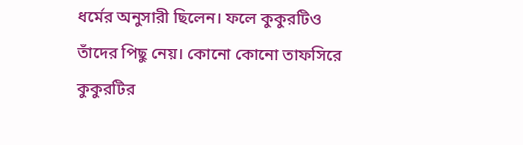ধর্মের অনুসারী ছিলেন। ফলে কুকুরটিও তাঁদের পিছু নেয়। কোনো কোনো তাফসিরে কুকুরটির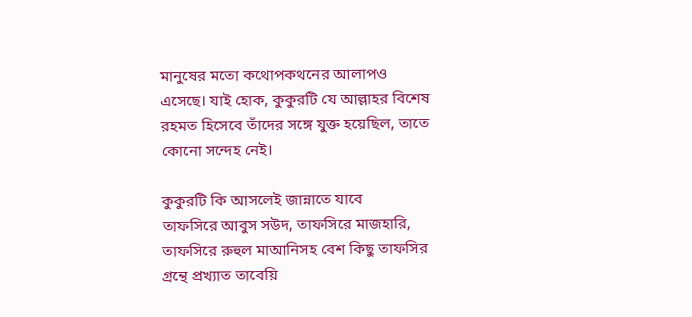মানুষের মতো কথোপকথনের আলাপও এসেছে। যাই হোক, কুকুরটি যে আল্লাহর বিশেষ রহমত হিসেবে তাঁদের সঙ্গে যুক্ত হয়েছিল, তাতে কোনো সন্দেহ নেই।

কুকুরটি কি আসলেই জান্নাতে যাবে
তাফসিরে আবুস সউদ, তাফসিরে মাজহারি, তাফসিরে রুহুল মাআনিসহ বেশ কিছু তাফসির গ্রন্থে প্রখ্যাত তাবেয়ি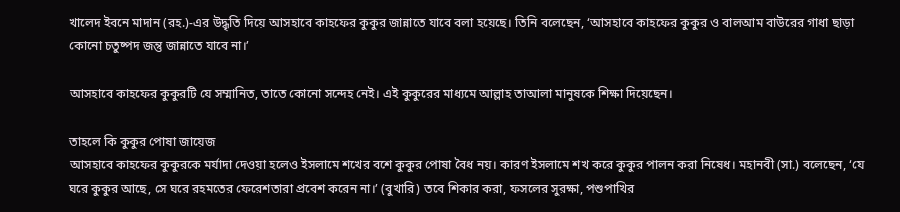খালেদ ইবনে মাদান (রহ.)-এর উদ্ধৃতি দিয়ে আসহাবে কাহফের কুকুর জান্নাতে যাবে বলা হয়েছে। তিনি বলেছেন, ‘আসহাবে কাহফের কুকুর ও বালআম বাউরের গাধা ছাড়া কোনো চতুষ্পদ জন্তু জান্নাতে যাবে না।’

আসহাবে কাহফের কুকুরটি যে সম্মানিত, তাতে কোনো সন্দেহ নেই। এই কুকুরের মাধ্যমে আল্লাহ তাআলা মানুষকে শিক্ষা দিয়েছেন।

তাহলে কি কুকুর পোষা জায়েজ
আসহাবে কাহফের কুকুরকে মর্যাদা দেওয়া হলেও ইসলামে শখের বশে কুকুর পোষা বৈধ নয়। কারণ ইসলামে শখ করে কুকুর পালন করা নিষেধ। মহানবী (সা.) বলেছেন, ‘যে ঘরে কুকুর আছে, সে ঘরে রহমতের ফেরেশতারা প্রবেশ করেন না।’ (বুখারি) তবে শিকার করা, ফসলের সুরক্ষা, পশুপাখির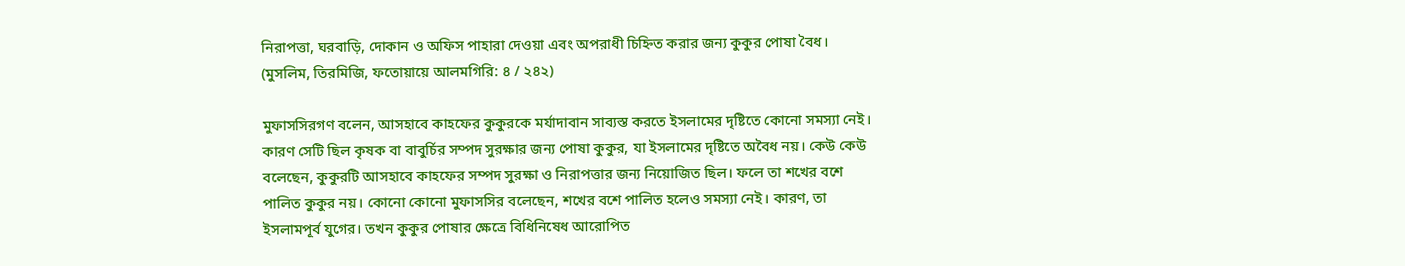নিরাপত্তা, ঘরবাড়ি, দোকান ও অফিস পাহারা দেওয়া এবং অপরাধী চিহ্নিত করার জন্য কুকুর পোষা বৈধ। (মুসলিম, তিরমিজি, ফতোয়ায়ে আলমগিরি: ৪ / ২৪২)

মুফাসসিরগণ বলেন, আসহাবে কাহফের কুকুরকে মর্যাদাবান সাব্যস্ত করতে ইসলামের দৃষ্টিতে কোনো সমস্যা নেই। কারণ সেটি ছিল কৃষক বা বাবুর্চির সম্পদ সুরক্ষার জন্য পোষা কুকুর, যা ইসলামের দৃষ্টিতে অবৈধ নয়। কেউ কেউ বলেছেন, কুকুরটি আসহাবে কাহফের সম্পদ সুরক্ষা ও নিরাপত্তার জন্য নিয়োজিত ছিল। ফলে তা শখের বশে পালিত কুকুর নয়। কোনো কোনো মুফাসসির বলেছেন, শখের বশে পালিত হলেও সমস্যা নেই। কারণ, তা ইসলামপূর্ব যুগের। তখন কুকুর পোষার ক্ষেত্রে বিধিনিষেধ আরোপিত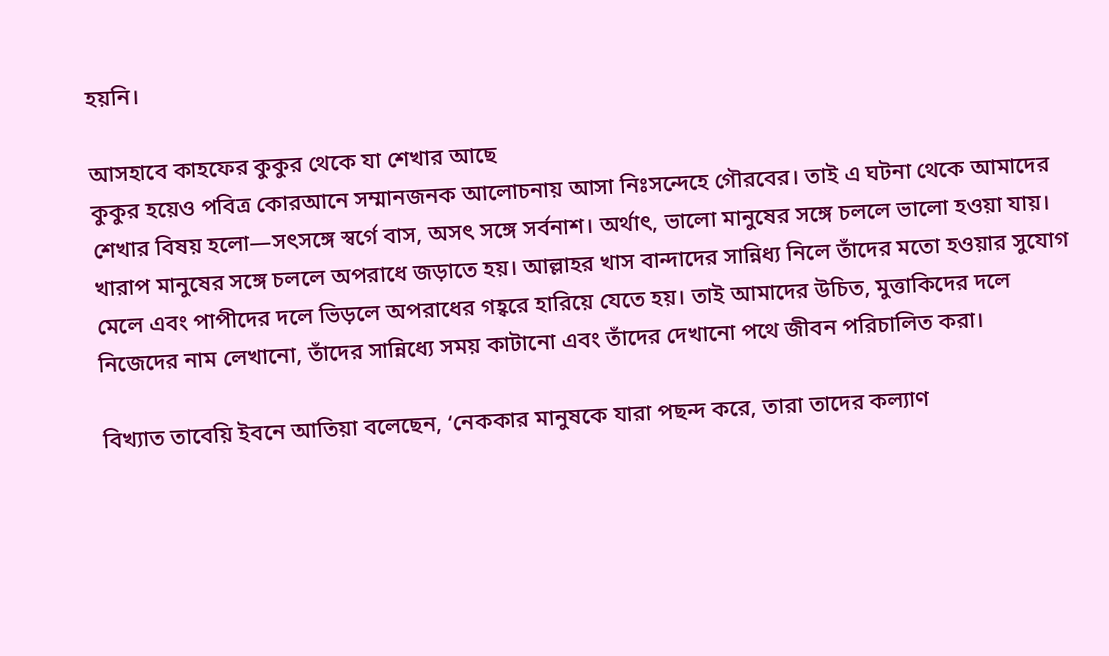হয়নি।

আসহাবে কাহফের কুকুর থেকে যা শেখার আছে
কুকুর হয়েও পবিত্র কোরআনে সম্মানজনক আলোচনায় আসা নিঃসন্দেহে গৌরবের। তাই এ ঘটনা থেকে আমাদের শেখার বিষয় হলো—সৎসঙ্গে স্বর্গে বাস, অসৎ সঙ্গে সর্বনাশ। অর্থাৎ, ভালো মানুষের সঙ্গে চললে ভালো হওয়া যায়। খারাপ মানুষের সঙ্গে চললে অপরাধে জড়াতে হয়। আল্লাহর খাস বান্দাদের সান্নিধ্য নিলে তাঁদের মতো হওয়ার সুযোগ মেলে এবং পাপীদের দলে ভিড়লে অপরাধের গহ্বরে হারিয়ে যেতে হয়। তাই আমাদের উচিত, মুত্তাকিদের দলে নিজেদের নাম লেখানো, তাঁদের সান্নিধ্যে সময় কাটানো এবং তাঁদের দেখানো পথে জীবন পরিচালিত করা।

বিখ্যাত তাবেয়ি ইবনে আতিয়া বলেছেন, ‘নেককার মানুষকে যারা পছন্দ করে, তারা তাদের কল্যাণ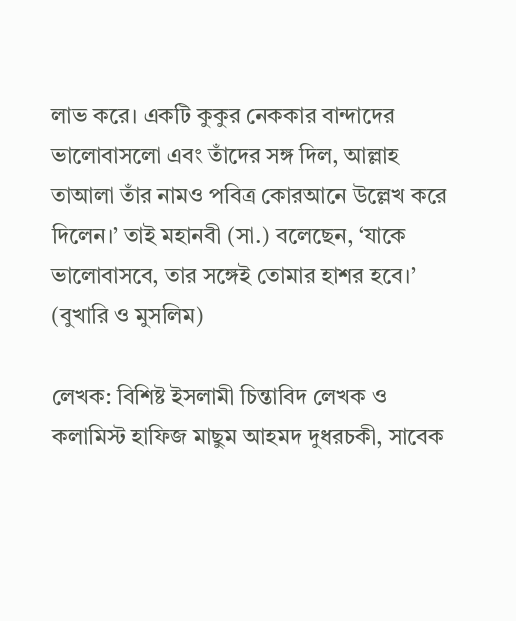লাভ করে। একটি কুকুর নেককার বান্দাদের ভালোবাসলো এবং তাঁদের সঙ্গ দিল, আল্লাহ তাআলা তাঁর নামও পবিত্র কোরআনে উল্লেখ করে দিলেন।’ তাই মহানবী (সা.) বলেছেন, ‘যাকে ভালোবাসবে, তার সঙ্গেই তোমার হাশর হবে।’ (বুখারি ও মুসলিম)

লেখক: বিশিষ্ট ইসলামী চিন্তাবিদ লেখক ও কলামিস্ট হাফিজ মাছুম আহমদ দুধরচকী, সাবেক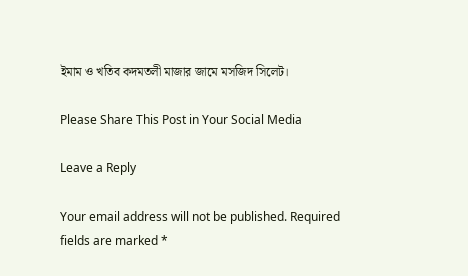ইমাম ও খতিব কদমতলী মাজার জামে মসজিদ সিলেট।

Please Share This Post in Your Social Media

Leave a Reply

Your email address will not be published. Required fields are marked *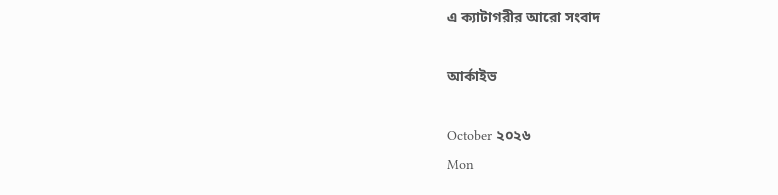এ ক্যাটাগরীর আরো সংবাদ

আর্কাইভ

October ২০২৬
Mon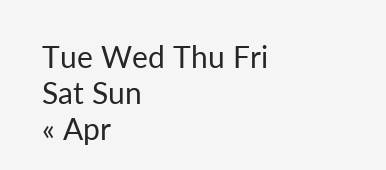Tue Wed Thu Fri Sat Sun
« Apr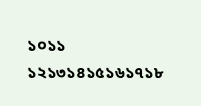১০১১
১২১৩১৪১৫১৬১৭১৮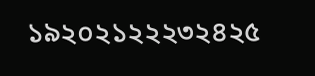১৯২০২১২২২৩২৪২৫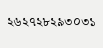২৬২৭২৮২৯৩০৩১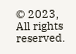© 2023, All rights reserved.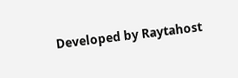Developed by Raytahost